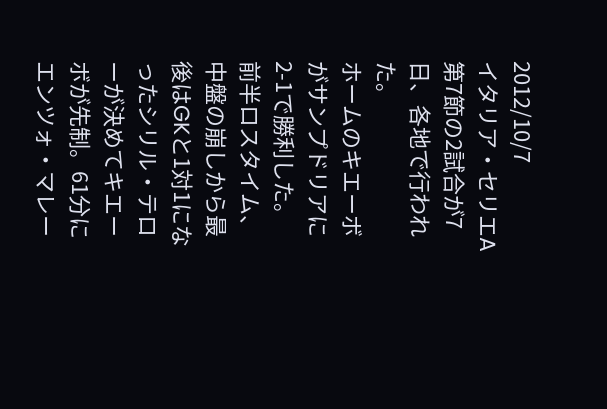2012/10/7
イタリア・セリエA第7節の2試合が7日、各地で行われた。
ホームのキエーボがサンプドリアに2-1で勝利した。
前半ロスタイム、中盤の崩しから最後はGKと1対1になったシリル・テローが決めてキエーボが先制。61分にエンツォ・マレー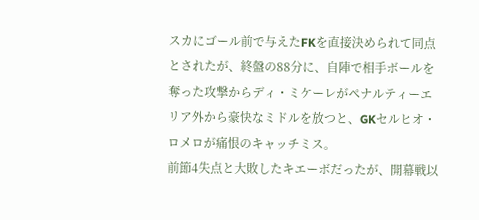スカにゴール前で与えたFKを直接決められて同点とされたが、終盤の88分に、自陣で相手ボールを奪った攻撃からディ・ミケーレがペナルティーエリア外から豪快なミドルを放つと、GKセルヒオ・ロメロが痛恨のキャッチミス。
前節4失点と大敗したキエーボだったが、開幕戦以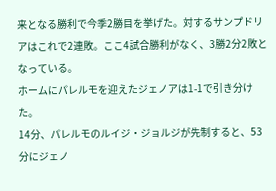来となる勝利で今季2勝目を挙げた。対するサンプドリアはこれで2連敗。ここ4試合勝利がなく、3勝2分2敗となっている。
ホームにパレルモを迎えたジェノアは1-1で引き分けた。
14分、パレルモのルイジ・ジョルジが先制すると、53分にジェノ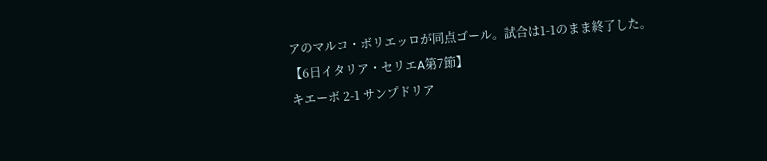アのマルコ・ボリエッロが同点ゴール。試合は1-1のまま終了した。
【6日イタリア・セリエA第7節】
キエーボ 2-1 サンプドリア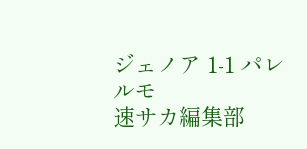ジェノア 1-1 パレルモ
速サカ編集部